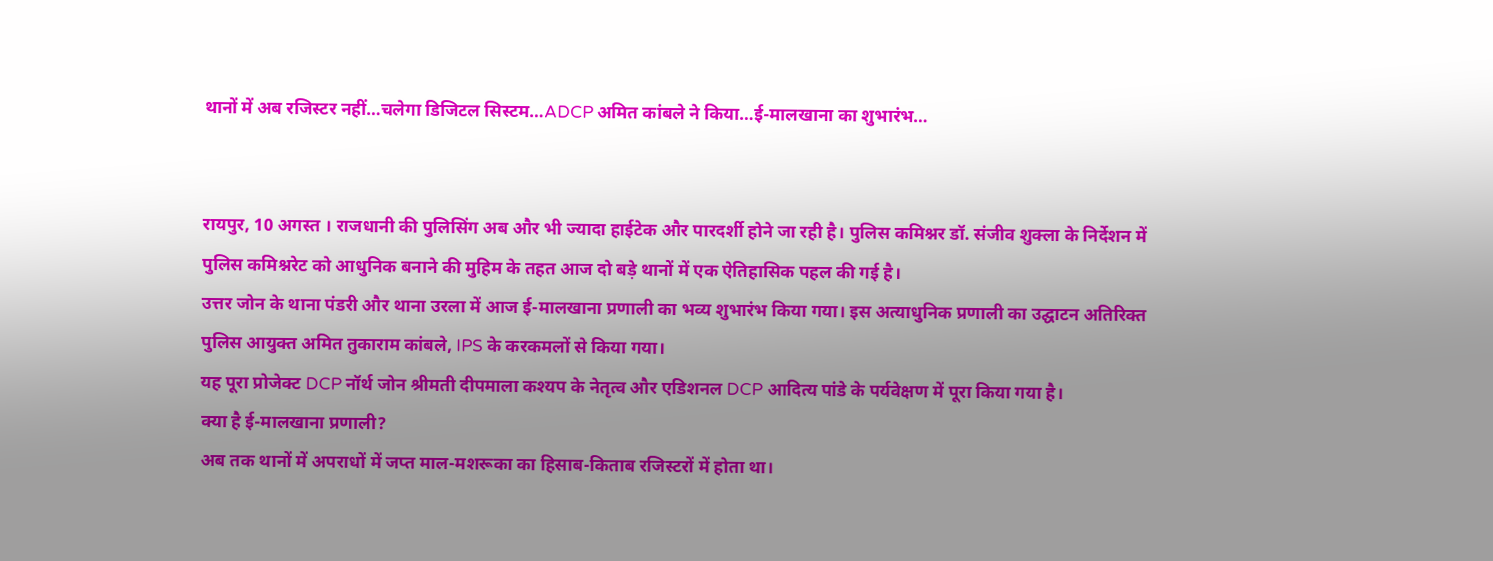थानों में अब रजिस्टर नहीं…चलेगा डिजिटल सिस्टम…ADCP अमित कांबले ने किया…ई-मालखाना का शुभारंभ…


रायपुर, 10 अगस्त । राजधानी की पुलिसिंग अब और भी ज्यादा हाईटेक और पारदर्शी होने जा रही है। पुलिस कमिश्नर डॉ. संजीव शुक्ला के निर्देशन में पुलिस कमिश्नरेट को आधुनिक बनाने की मुहिम के तहत आज दो बड़े थानों में एक ऐतिहासिक पहल की गई है।
उत्तर जोन के थाना पंडरी और थाना उरला में आज ई-मालखाना प्रणाली का भव्य शुभारंभ किया गया। इस अत्याधुनिक प्रणाली का उद्घाटन अतिरिक्त पुलिस आयुक्त अमित तुकाराम कांबले, IPS के करकमलों से किया गया।
यह पूरा प्रोजेक्ट DCP नॉर्थ जोन श्रीमती दीपमाला कश्यप के नेतृत्व और एडिशनल DCP आदित्य पांडे के पर्यवेक्षण में पूरा किया गया है।
क्या है ई-मालखाना प्रणाली?
अब तक थानों में अपराधों में जप्त माल-मशरूका का हिसाब-किताब रजिस्टरों में होता था।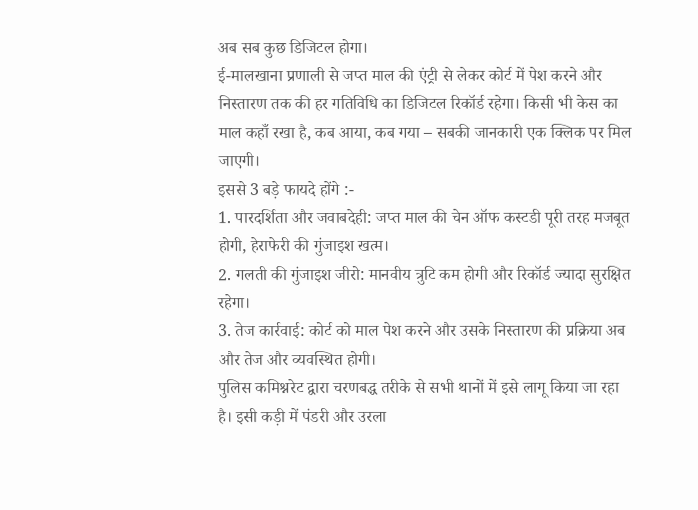अब सब कुछ डिजिटल होगा।
ई-मालखाना प्रणाली से जप्त माल की एंट्री से लेकर कोर्ट में पेश करने और निस्तारण तक की हर गतिविधि का डिजिटल रिकॉर्ड रहेगा। किसी भी केस का माल कहाँ रखा है, कब आया, कब गया – सबकी जानकारी एक क्लिक पर मिल जाएगी।
इससे 3 बड़े फायदे होंगे :-
1. पारदर्शिता और जवाबदेही: जप्त माल की चेन ऑफ कस्टडी पूरी तरह मजबूत होगी, हेराफेरी की गुंजाइश खत्म।
2. गलती की गुंजाइश जीरो: मानवीय त्रुटि कम होगी और रिकॉर्ड ज्यादा सुरक्षित रहेगा।
3. तेज कार्रवाई: कोर्ट को माल पेश करने और उसके निस्तारण की प्रक्रिया अब और तेज और व्यवस्थित होगी।
पुलिस कमिश्नरेट द्वारा चरणबद्ध तरीके से सभी थानों में इसे लागू किया जा रहा है। इसी कड़ी में पंडरी और उरला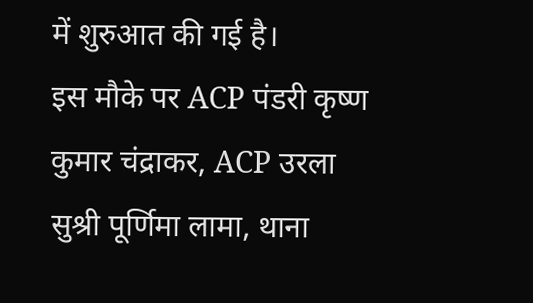में शुरुआत की गई है।
इस मौके पर ACP पंडरी कृष्ण कुमार चंद्राकर, ACP उरला सुश्री पूर्णिमा लामा, थाना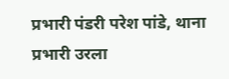प्रभारी पंडरी परेश पांडे, थाना प्रभारी उरला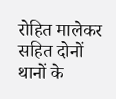रोहित मालेकर सहित दोनों थानों के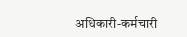अधिकारी-कर्मचारी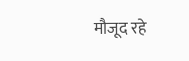मौजूद रहे